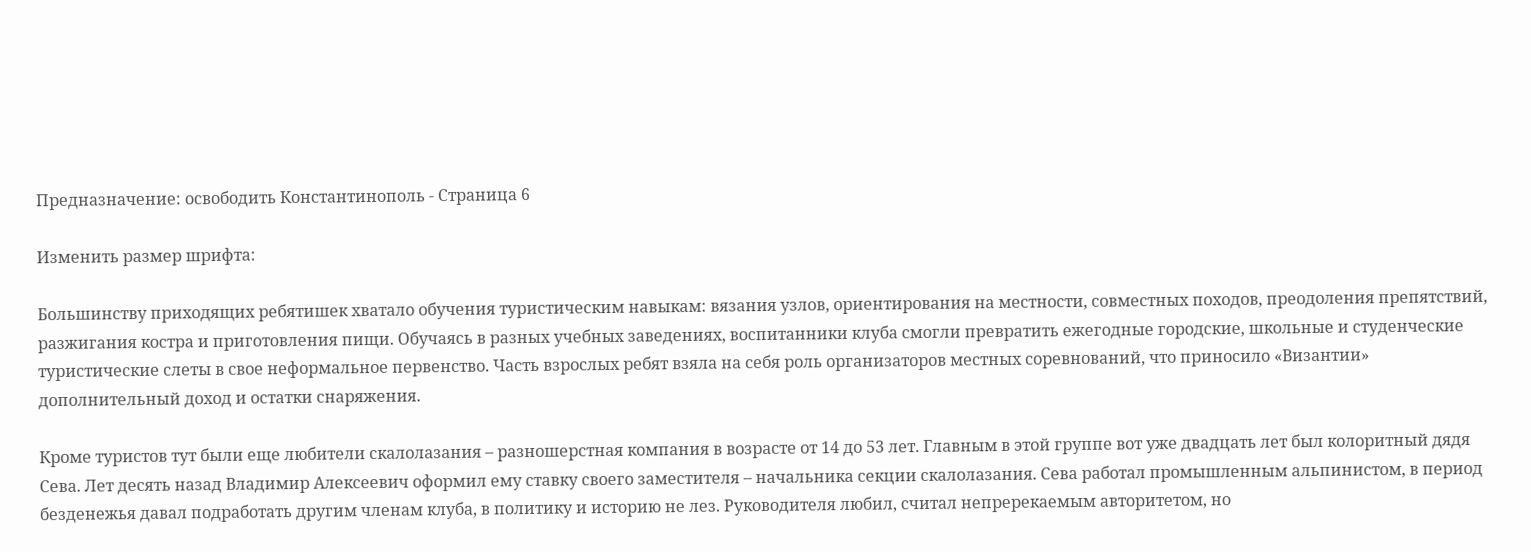Предназначение: освободить Константинополь - Страница 6

Изменить размер шрифта:

Большинству приходящих ребятишек хватало обучения туристическим навыкам: вязания узлов, ориентирования на местности, совместных походов, преодоления препятствий, разжигания костра и приготовления пищи. Обучаясь в разных учебных заведениях, воспитанники клуба смогли превратить ежегодные городские, школьные и студенческие туристические слеты в свое неформальное первенство. Часть взрослых ребят взяла на себя роль организаторов местных соревнований, что приносило «Византии» дополнительный доход и остатки снаряжения.

Кроме туристов тут были еще любители скалолазания – разношерстная компания в возрасте от 14 до 53 лет. Главным в этой группе вот уже двадцать лет был колоритный дядя Сева. Лет десять назад Владимир Алексеевич оформил ему ставку своего заместителя – начальника секции скалолазания. Сева работал промышленным альпинистом, в период безденежья давал подработать другим членам клуба, в политику и историю не лез. Руководителя любил, считал непререкаемым авторитетом, но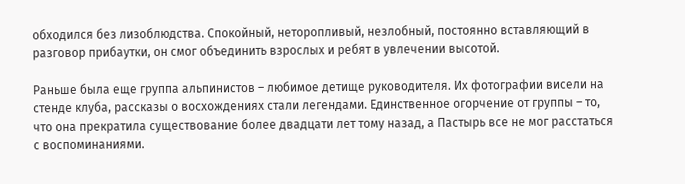обходился без лизоблюдства. Спокойный, неторопливый, незлобный, постоянно вставляющий в разговор прибаутки, он смог объединить взрослых и ребят в увлечении высотой.

Раньше была еще группа альпинистов – любимое детище руководителя. Их фотографии висели на стенде клуба, рассказы о восхождениях стали легендами. Единственное огорчение от группы – то, что она прекратила существование более двадцати лет тому назад, а Пастырь все не мог расстаться с воспоминаниями.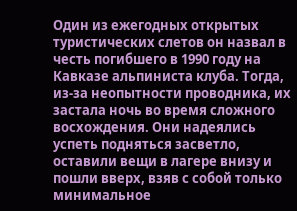Один из ежегодных открытых туристических слетов он назвал в честь погибшего в 1990 году на Кавказе альпиниста клуба. Тогда, из-за неопытности проводника, их застала ночь во время сложного восхождения. Они надеялись успеть подняться засветло, оставили вещи в лагере внизу и пошли вверх, взяв с собой только минимальное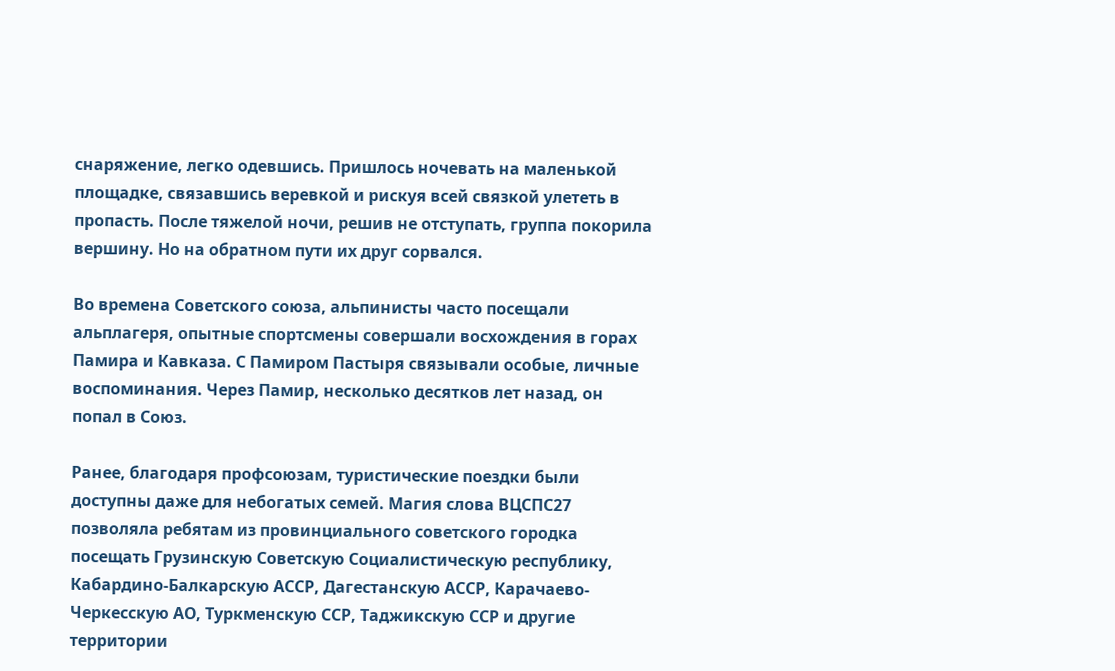снаряжение, легко одевшись. Пришлось ночевать на маленькой площадке, связавшись веревкой и рискуя всей связкой улететь в пропасть. После тяжелой ночи, решив не отступать, группа покорила вершину. Но на обратном пути их друг сорвался.

Во времена Советского союза, альпинисты часто посещали альплагеря, опытные спортсмены совершали восхождения в горах Памира и Кавказа. С Памиром Пастыря связывали особые, личные воспоминания. Через Памир, несколько десятков лет назад, он попал в Союз.

Ранее, благодаря профсоюзам, туристические поездки были доступны даже для небогатых семей. Магия слова ВЦСПС27 позволяла ребятам из провинциального советского городка посещать Грузинскую Советскую Социалистическую республику, Кабардино-Балкарскую АССР, Дагестанскую АССР, Карачаево-Черкесскую АО, Туркменскую ССР, Таджикскую ССР и другие территории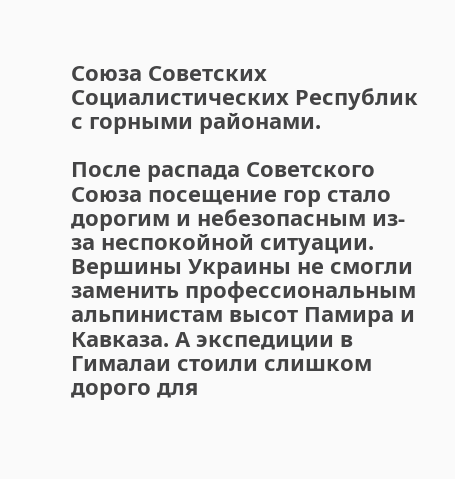Союза Советских Социалистических Республик с горными районами.

После распада Советского Союза посещение гор стало дорогим и небезопасным из-за неспокойной ситуации. Вершины Украины не смогли заменить профессиональным альпинистам высот Памира и Кавказа. А экспедиции в Гималаи стоили слишком дорого для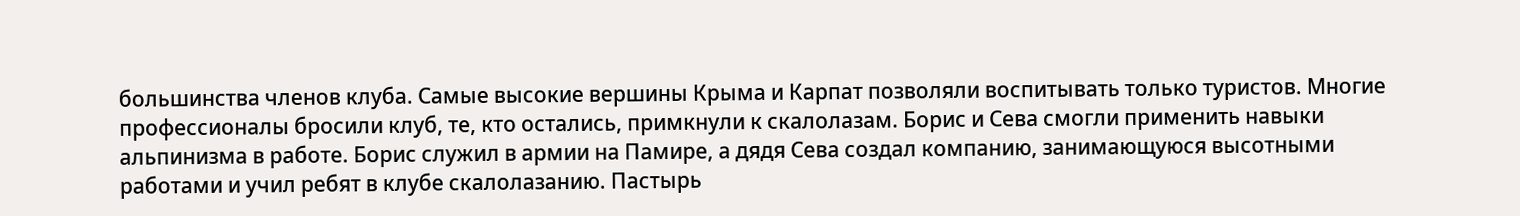большинства членов клуба. Самые высокие вершины Крыма и Карпат позволяли воспитывать только туристов. Многие профессионалы бросили клуб, те, кто остались, примкнули к скалолазам. Борис и Сева смогли применить навыки альпинизма в работе. Борис служил в армии на Памире, а дядя Сева создал компанию, занимающуюся высотными работами и учил ребят в клубе скалолазанию. Пастырь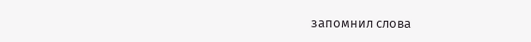запомнил слова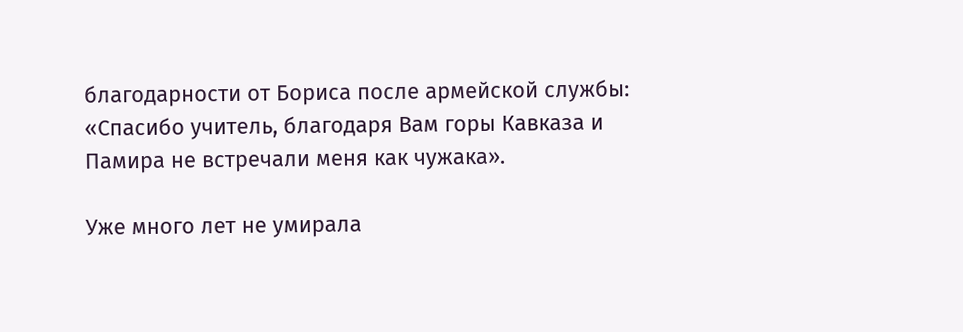благодарности от Бориса после армейской службы: «Спасибо учитель, благодаря Вам горы Кавказа и Памира не встречали меня как чужака».

Уже много лет не умирала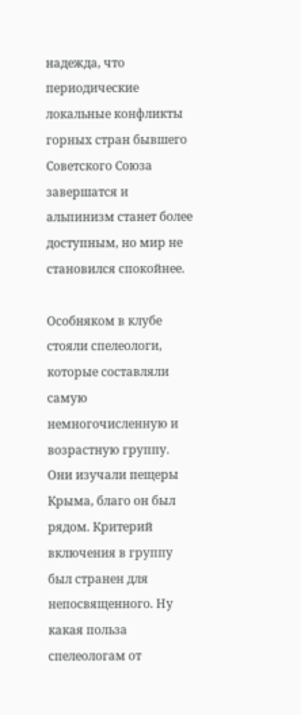надежда, что периодические локальные конфликты горных стран бывшего Советского Союза завершатся и альпинизм станет более доступным, но мир не становился спокойнее.

Особняком в клубе стояли спелеологи, которые составляли самую немногочисленную и возрастную группу. Они изучали пещеры Крыма, благо он был рядом. Критерий включения в группу был странен для непосвященного. Ну какая польза спелеологам от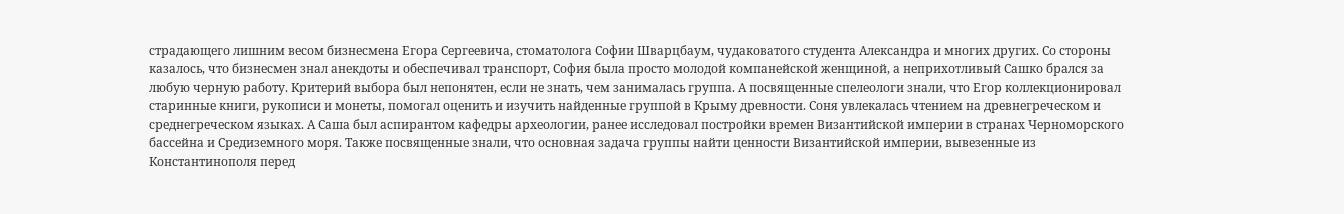страдающего лишним весом бизнесмена Егора Сергеевича, стоматолога Софии Шварцбаум, чудаковатого студента Александра и многих других. Со стороны казалось, что бизнесмен знал анекдоты и обеспечивал транспорт, София была просто молодой компанейской женщиной, а неприхотливый Сашко брался за любую черную работу. Критерий выбора был непонятен, если не знать, чем занималась группа. А посвященные спелеологи знали, что Егор коллекционировал старинные книги, рукописи и монеты, помогал оценить и изучить найденные группой в Крыму древности. Соня увлекалась чтением на древнегреческом и среднегреческом языках. А Саша был аспирантом кафедры археологии, ранее исследовал постройки времен Византийской империи в странах Черноморского бассейна и Средиземного моря. Также посвященные знали, что основная задача группы найти ценности Византийской империи, вывезенные из Константинополя перед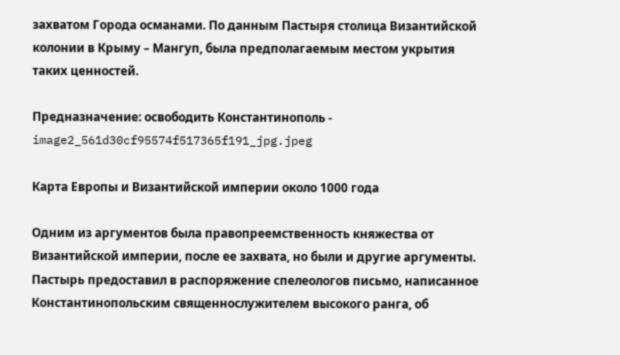захватом Города османами. По данным Пастыря столица Византийской колонии в Крыму – Мангуп, была предполагаемым местом укрытия таких ценностей.

Предназначение: освободить Константинополь - image2_561d30cf95574f517365f191_jpg.jpeg

Карта Европы и Византийской империи около 1000 года

Одним из аргументов была правопреемственность княжества от Византийской империи, после ее захвата, но были и другие аргументы. Пастырь предоставил в распоряжение спелеологов письмо, написанное Константинопольским священнослужителем высокого ранга, об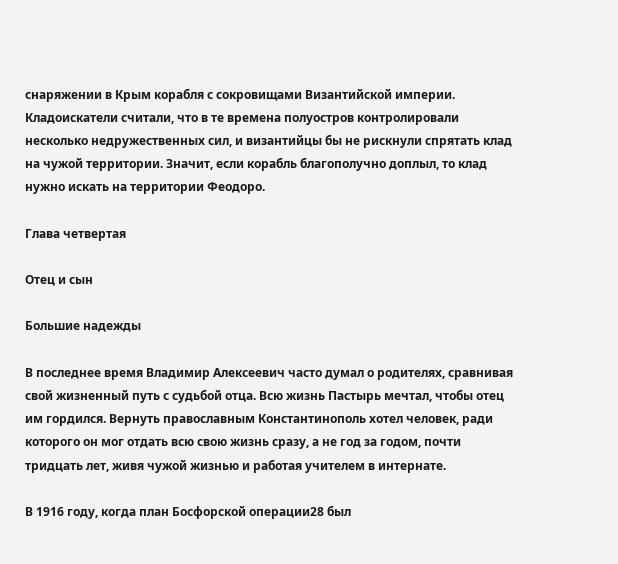снаряжении в Крым корабля с сокровищами Византийской империи. Кладоискатели считали, что в те времена полуостров контролировали несколько недружественных сил, и византийцы бы не рискнули спрятать клад на чужой территории. Значит, если корабль благополучно доплыл, то клад нужно искать на территории Феодоро.

Глава четвертая

Отец и сын

Большие надежды

В последнее время Владимир Алексеевич часто думал о родителях, сравнивая свой жизненный путь с судьбой отца. Всю жизнь Пастырь мечтал, чтобы отец им гордился. Вернуть православным Константинополь хотел человек, ради которого он мог отдать всю свою жизнь сразу, а не год за годом, почти тридцать лет, живя чужой жизнью и работая учителем в интернате.

В 1916 году, когда план Босфорской операции28 был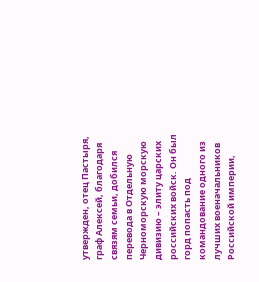утвержден, отец Пастыря, граф Алексей, благодаря связям семьи, добился перевода в Отдельную Черноморскую морскую дивизию – элиту царских российских войск. Он был горд попасть под командование одного из лучших военачальников Российской империи,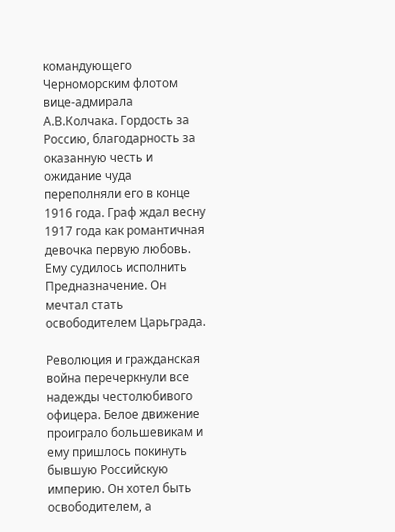командующего Черноморским флотом вице-адмирала А.В.Колчака. Гордость за Россию, благодарность за оказанную честь и ожидание чуда переполняли его в конце 1916 года. Граф ждал весну 1917 года как романтичная девочка первую любовь. Ему судилось исполнить Предназначение. Он мечтал стать освободителем Царьграда.

Революция и гражданская война перечеркнули все надежды честолюбивого офицера. Белое движение проиграло большевикам и ему пришлось покинуть бывшую Российскую империю. Он хотел быть освободителем, а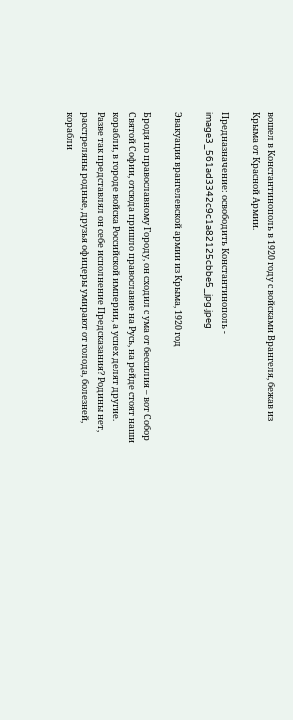вошел в Константинополь в 1920 году с войсками Врангеля, бежав из Крыма от Красной Армии.

Предназначение: освободить Константинополь - image3_561ad3342c9c1a82125cbbe5_jpg.jpeg

Эвакуация врангелевской армии из Крыма, 1920 год

Бродя по православному Городу, он сходил с ума от бессилия – вот Собор Святой Софии, отсюда пришло православие на Русь, на рейде стоят наши корабли, в городе войска Российской империи, а успех делят другие. Разве так представлял он себе исполнение Предсказания? Родины нет, расстреляны родные, друзья офицеры умирают от голода, болезней, корабли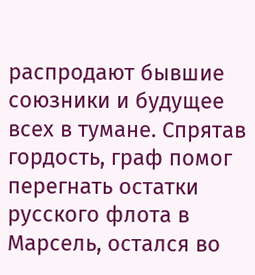распродают бывшие союзники и будущее всех в тумане. Спрятав гордость, граф помог перегнать остатки русского флота в Марсель, остался во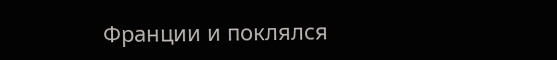Франции и поклялся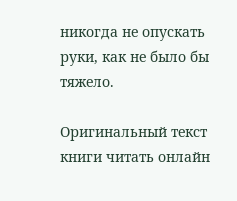никогда не опускать руки, как не было бы тяжело.

Оригинальный текст книги читать онлайн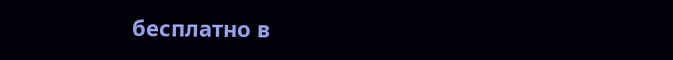бесплатно в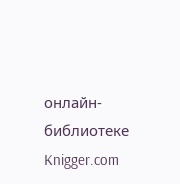онлайн-библиотеке Knigger.com